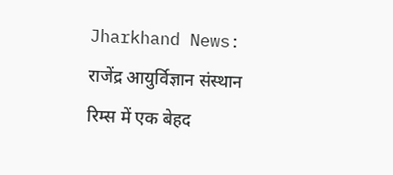Jharkhand News: राजेंद्र आयुर्विज्ञान संस्थान रिम्स में एक बेहद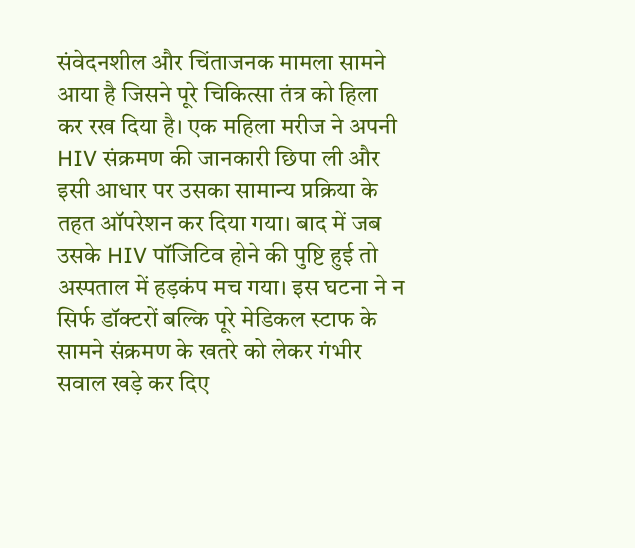संवेदनशील और चिंताजनक मामला सामने आया है जिसने पूरे चिकित्सा तंत्र को हिला कर रख दिया है। एक महिला मरीज ने अपनी HIV संक्रमण की जानकारी छिपा ली और इसी आधार पर उसका सामान्य प्रक्रिया के तहत ऑपरेशन कर दिया गया। बाद में जब उसके HIV पॉजिटिव होने की पुष्टि हुई तो अस्पताल में हड़कंप मच गया। इस घटना ने न सिर्फ डॉक्टरों बल्कि पूरे मेडिकल स्टाफ के सामने संक्रमण के खतरे को लेकर गंभीर सवाल खड़े कर दिए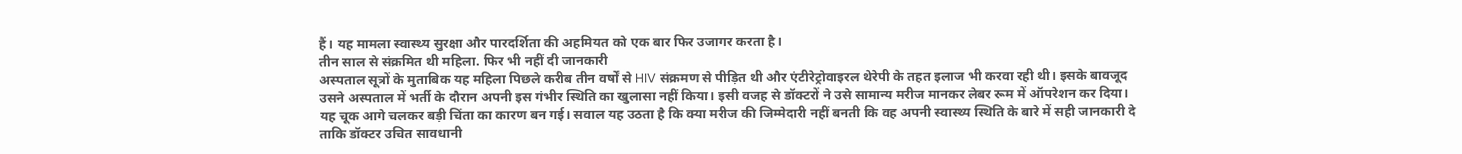हैं। यह मामला स्वास्थ्य सुरक्षा और पारदर्शिता की अहमियत को एक बार फिर उजागर करता है।
तीन साल से संक्रमित थी महिला. फिर भी नहीं दी जानकारी
अस्पताल सूत्रों के मुताबिक यह महिला पिछले करीब तीन वर्षों से HIV संक्रमण से पीड़ित थी और एंटीरेट्रोवाइरल थेरेपी के तहत इलाज भी करवा रही थी। इसके बावजूद उसने अस्पताल में भर्ती के दौरान अपनी इस गंभीर स्थिति का खुलासा नहीं किया। इसी वजह से डॉक्टरों ने उसे सामान्य मरीज मानकर लेबर रूम में ऑपरेशन कर दिया। यह चूक आगे चलकर बड़ी चिंता का कारण बन गई। सवाल यह उठता है कि क्या मरीज की जिम्मेदारी नहीं बनती कि वह अपनी स्वास्थ्य स्थिति के बारे में सही जानकारी दे ताकि डॉक्टर उचित सावधानी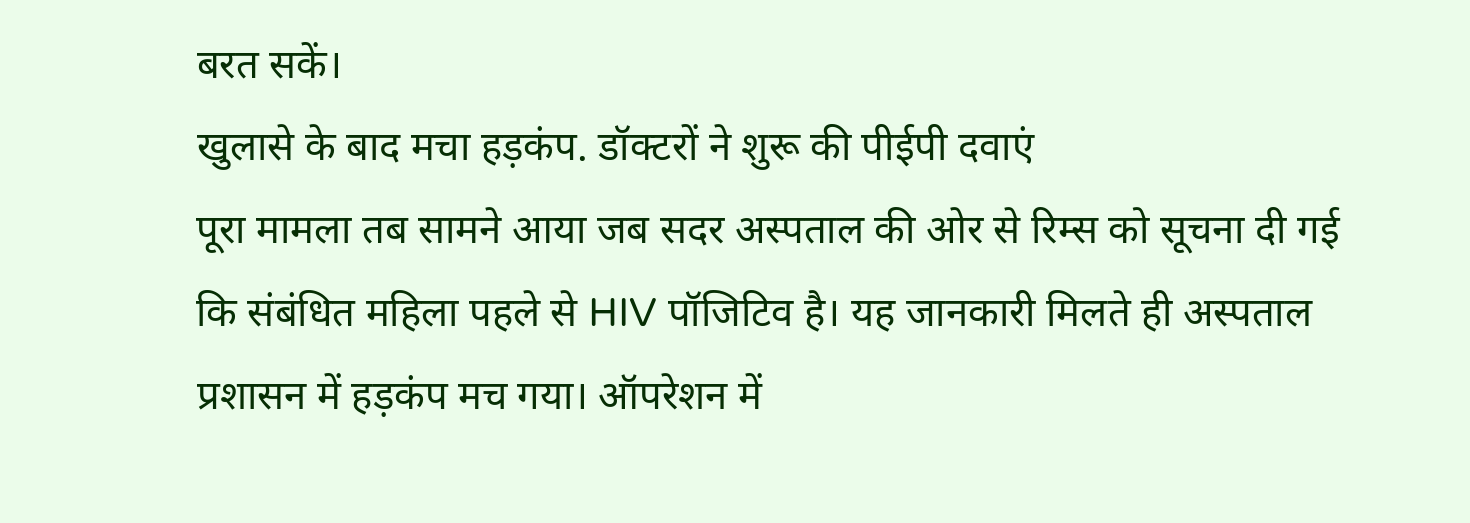बरत सकें।
खुलासे के बाद मचा हड़कंप. डॉक्टरों ने शुरू की पीईपी दवाएं
पूरा मामला तब सामने आया जब सदर अस्पताल की ओर से रिम्स को सूचना दी गई कि संबंधित महिला पहले से HIV पॉजिटिव है। यह जानकारी मिलते ही अस्पताल प्रशासन में हड़कंप मच गया। ऑपरेशन में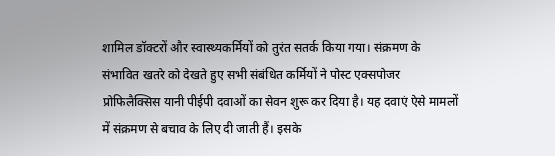शामिल डॉक्टरों और स्वास्थ्यकर्मियों को तुरंत सतर्क किया गया। संक्रमण के संभावित खतरे को देखते हुए सभी संबंधित कर्मियों ने पोस्ट एक्सपोजर प्रोफिलैक्सिस यानी पीईपी दवाओं का सेवन शुरू कर दिया है। यह दवाएं ऐसे मामलों में संक्रमण से बचाव के लिए दी जाती हैं। इसके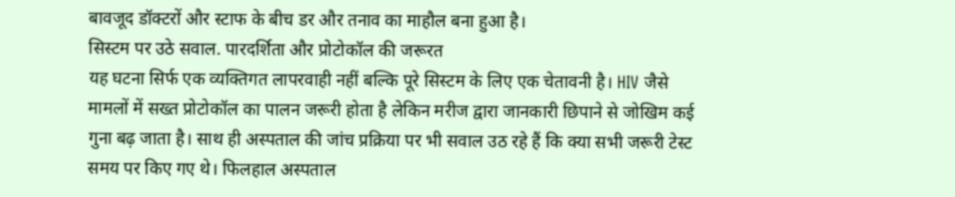बावजूद डॉक्टरों और स्टाफ के बीच डर और तनाव का माहौल बना हुआ है।
सिस्टम पर उठे सवाल. पारदर्शिता और प्रोटोकॉल की जरूरत
यह घटना सिर्फ एक व्यक्तिगत लापरवाही नहीं बल्कि पूरे सिस्टम के लिए एक चेतावनी है। HIV जैसे मामलों में सख्त प्रोटोकॉल का पालन जरूरी होता है लेकिन मरीज द्वारा जानकारी छिपाने से जोखिम कई गुना बढ़ जाता है। साथ ही अस्पताल की जांच प्रक्रिया पर भी सवाल उठ रहे हैं कि क्या सभी जरूरी टेस्ट समय पर किए गए थे। फिलहाल अस्पताल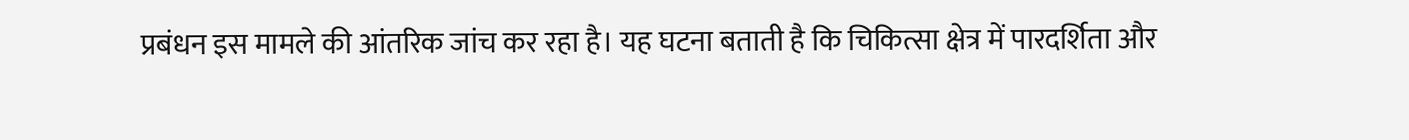प्रबंधन इस मामले की आंतरिक जांच कर रहा है। यह घटना बताती है कि चिकित्सा क्षेत्र में पारदर्शिता और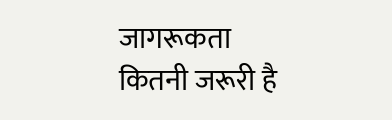जागरूकता कितनी जरूरी है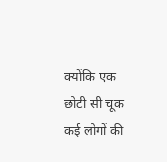क्योंकि एक छोटी सी चूक कई लोगों की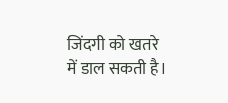जिंदगी को खतरे में डाल सकती है।